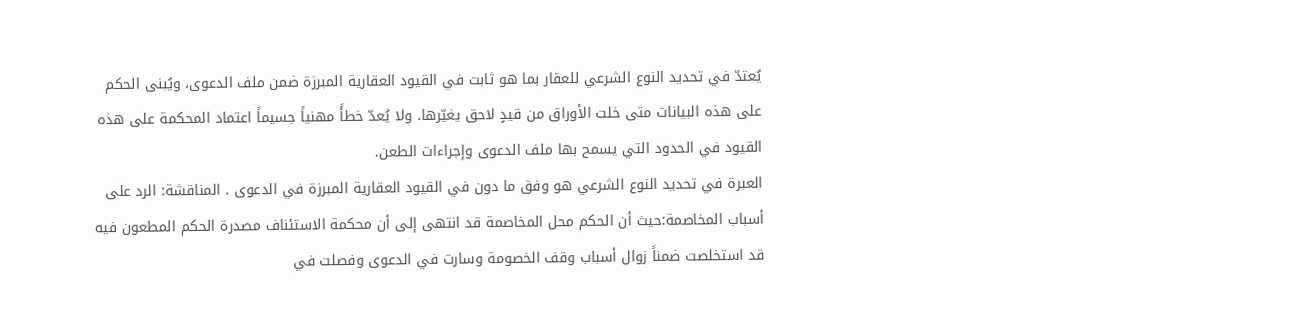يُعتدّ في تحديد النوع الشرعي للعقار بما هو ثابت في القيود العقارية المبرزة ضمن ملف الدعوى، ويُبنى الحكم على هذه البيانات متى خلت الأوراق من قيدٍ لاحق يغيّرها. ولا يُعدّ خطأً مهنياً جسيماً اعتماد المحكمة على هذه القيود في الحدود التي يسمح بها ملف الدعوى وإجراءات الطعن.
العبرة في تحديد النوع الشرعي هو وفق ما دون في القيود العقارية المبرزة في الدعوى . المناقشة: الرد على أسباب المخاصمة:حيث أن الحكم محل المخاصمة قد انتهى إلى أن محكمة الاستئناف مصدرة الحكم المطعون فيه قد استخلصت ضمناً زوال أسباب وقف الخصومة وسارت في الدعوى وفصلت في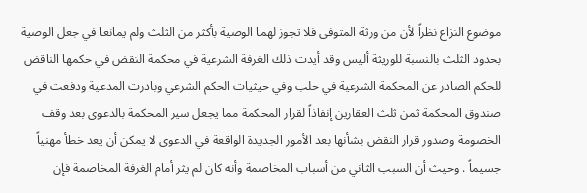موضوع النزاع نظراً لأن من ورثة المتوفى فلا تجوز لهما الوصية بأكثر من الثلث ولم يمانعا في جعل الوصية بحدود الثلث بالنسبة للوريثة أليس وقد أيدت ذلك الغرفة الشرعية في محكمة النقض في حكمها الناقض للحكم الصادر عن المحكمة الشرعية في حلب وفي حيثيات الحكم الشرعي وبادرت المدعية ودفعت في صندوق المحكمة ثمن ثلث العقارين إنفاذاً لقرار المحكمة مما يجعل سير المحكمة بالدعوى بعد وقف الخصومة وصدور قرار النقض بشأنها بعد الأمور الجديدة الواقعة في الدعوى لا يمكن أن يعد خطأ مهنياً جسيماً . وحيث أن السبب الثاني من أسباب المخاصمة وأنه كان لم يثر أمام الغرفة المخاصمة فإن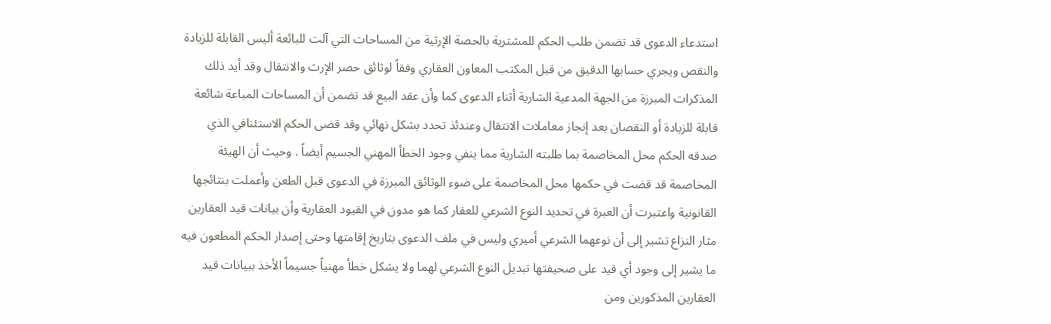استدعاء الدعوى قد تضمن طلب الحكم للمشترية بالحصة الإرثية من المساحات التي آلت للبائعة أليس القابلة للزيادة والنقص ويجري حسابها الدقيق من قبل المكتب المعاون العقاري وفقاً لوثائق حصر الإرث والانتقال وقد أيد ذلك المذكرات المبرزة من الجهة المدعية الشارية أثناء الدعوى كما وأن عقد البيع قد تضمن أن المساحات المباعة شائعة قابلة للزيادة أو النقصان بعد إنجاز معاملات الانتقال وعندئذ تحدد بشكل نهائي وقد قضى الحكم الاستئنافي الذي صدقه الحكم محل المخاصمة بما طلبته الشارية مما ينفي وجود الخطأ المهني الجسيم أيضاً . وحيث أن الهيئة المخاصمة قد قضت في حكمها محل المخاصمة على ضوء الوثائق المبرزة في الدعوى قبل الطعن وأعملت بنتائجها القانونية واعتبرت أن العبرة في تحديد النوع الشرعي للعقار كما هو مدون في القيود العقارية وأن بيانات قيد العقارين مثار النزاع تشير إلى أن نوعهما الشرعي أميري وليس في ملف الدعوى بتاريخ إقامتها وحتى إصدار الحكم المطعون فيه ما يشير إلى وجود أي قيد على صحيفتها تبديل النوع الشرعي لهما ولا يشكل خطأ مهنياً جسيماً الأخذ ببيانات قيد العقارين المذكورين ومن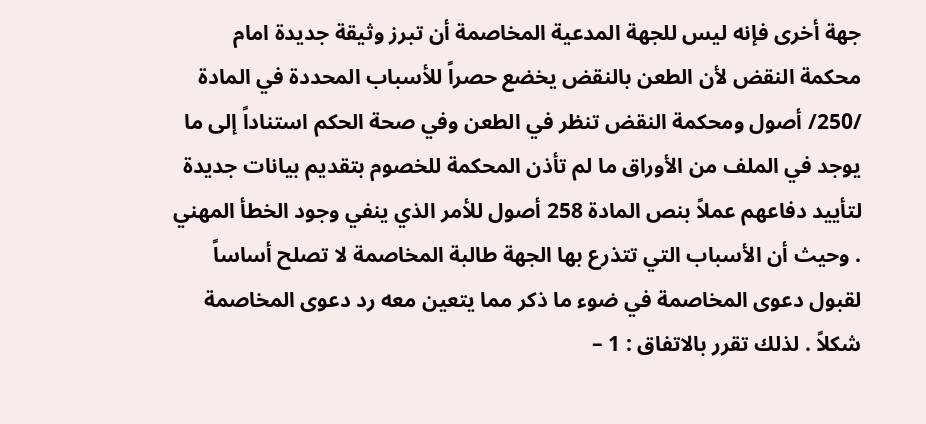جهة أخرى فإنه ليس للجهة المدعية المخاصمة أن تبرز وثيقة جديدة امام محكمة النقض لأن الطعن بالنقض يخضع حصراً للأسباب المحددة في المادة /250/ أصول ومحكمة النقض تنظر في الطعن وفي صحة الحكم استناداً إلى ما يوجد في الملف من الأوراق ما لم تأذن المحكمة للخصوم بتقديم بيانات جديدة لتأييد دفاعهم عملاً بنص المادة 258 أصول للأمر الذي ينفي وجود الخطأ المهني . وحيث أن الأسباب التي تتذرع بها الجهة طالبة المخاصمة لا تصلح أساساً لقبول دعوى المخاصمة في ضوء ما ذكر مما يتعين معه رد دعوى المخاصمة شكلاً . لذلك تقرر بالاتفاق : 1 –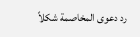رد دعوى المخاصمة شكلاً